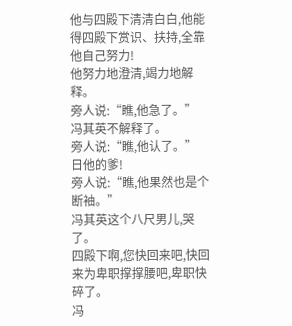他与四殿下清清白白,他能得四殿下赏识、扶持,全靠他自己努力!
他努力地澄清,竭力地解释。
旁人说:“瞧,他急了。”
冯其英不解释了。
旁人说:“瞧,他认了。”
日他的爹!
旁人说:“瞧,他果然也是个断袖。”
冯其英这个八尺男儿,哭了。
四殿下啊,您快回来吧,快回来为卑职撑撑腰吧,卑职快碎了。
冯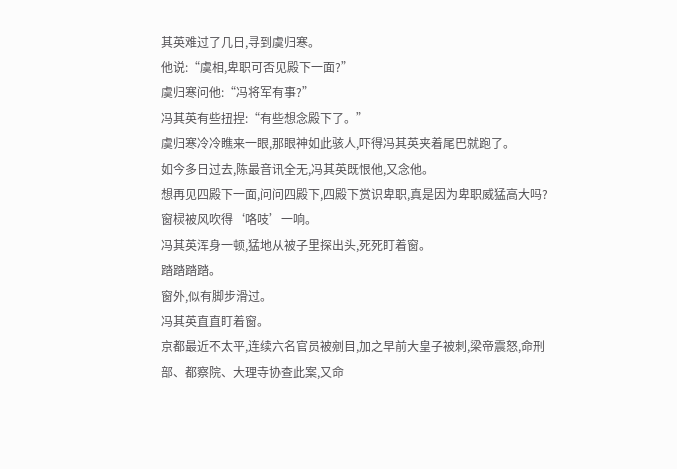其英难过了几日,寻到虞归寒。
他说:“虞相,卑职可否见殿下一面?”
虞归寒问他:“冯将军有事?”
冯其英有些扭捏:“有些想念殿下了。”
虞归寒冷冷瞧来一眼,那眼神如此骇人,吓得冯其英夹着尾巴就跑了。
如今多日过去,陈最音讯全无,冯其英既恨他,又念他。
想再见四殿下一面,问问四殿下,四殿下赏识卑职,真是因为卑职威猛高大吗?
窗棂被风吹得‘咯吱’一响。
冯其英浑身一顿,猛地从被子里探出头,死死盯着窗。
踏踏踏踏。
窗外,似有脚步滑过。
冯其英直直盯着窗。
京都最近不太平,连续六名官员被剜目,加之早前大皇子被刺,梁帝震怒,命刑部、都察院、大理寺协查此案,又命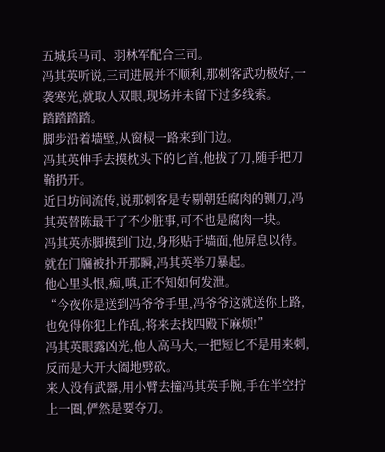五城兵马司、羽林军配合三司。
冯其英听说,三司进展并不顺利,那刺客武功极好,一袭寒光,就取人双眼,现场并未留下过多线索。
踏踏踏踏。
脚步沿着墙壁,从窗棂一路来到门边。
冯其英伸手去摸枕头下的匕首,他拔了刀,随手把刀鞘扔开。
近日坊间流传,说那刺客是专剔朝廷腐肉的铡刀,冯其英替陈最干了不少脏事,可不也是腐肉一块。
冯其英赤脚摸到门边,身形贴于墙面,他屏息以待。
就在门牖被扑开那瞬,冯其英举刀暴起。
他心里头恨,痴,嗔,正不知如何发泄。
“今夜你是送到冯爷爷手里,冯爷爷这就送你上路,也免得你犯上作乱,将来去找四殿下麻烦!”
冯其英眼露凶光,他人高马大,一把短匕不是用来刺,反而是大开大阖地劈砍。
来人没有武器,用小臂去撞冯其英手腕,手在半空拧上一圈,俨然是要夺刀。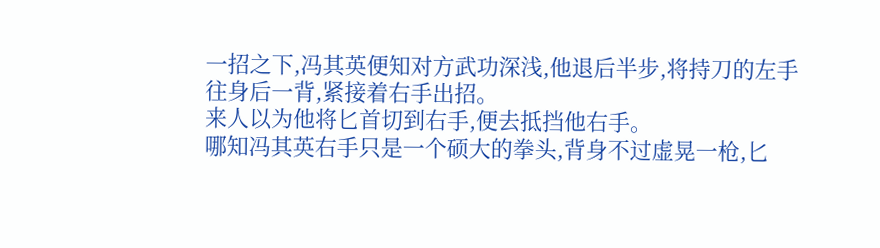一招之下,冯其英便知对方武功深浅,他退后半步,将持刀的左手往身后一背,紧接着右手出招。
来人以为他将匕首切到右手,便去抵挡他右手。
哪知冯其英右手只是一个硕大的拳头,背身不过虚晃一枪,匕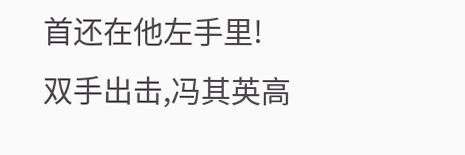首还在他左手里!
双手出击,冯其英高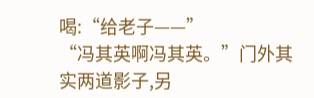喝:“给老子——”
“冯其英啊冯其英。”门外其实两道影子,另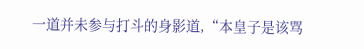一道并未参与打斗的身影道,“本皇子是该骂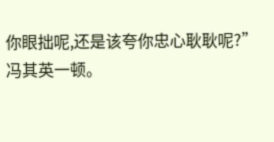你眼拙呢,还是该夸你忠心耿耿呢?”
冯其英一顿。